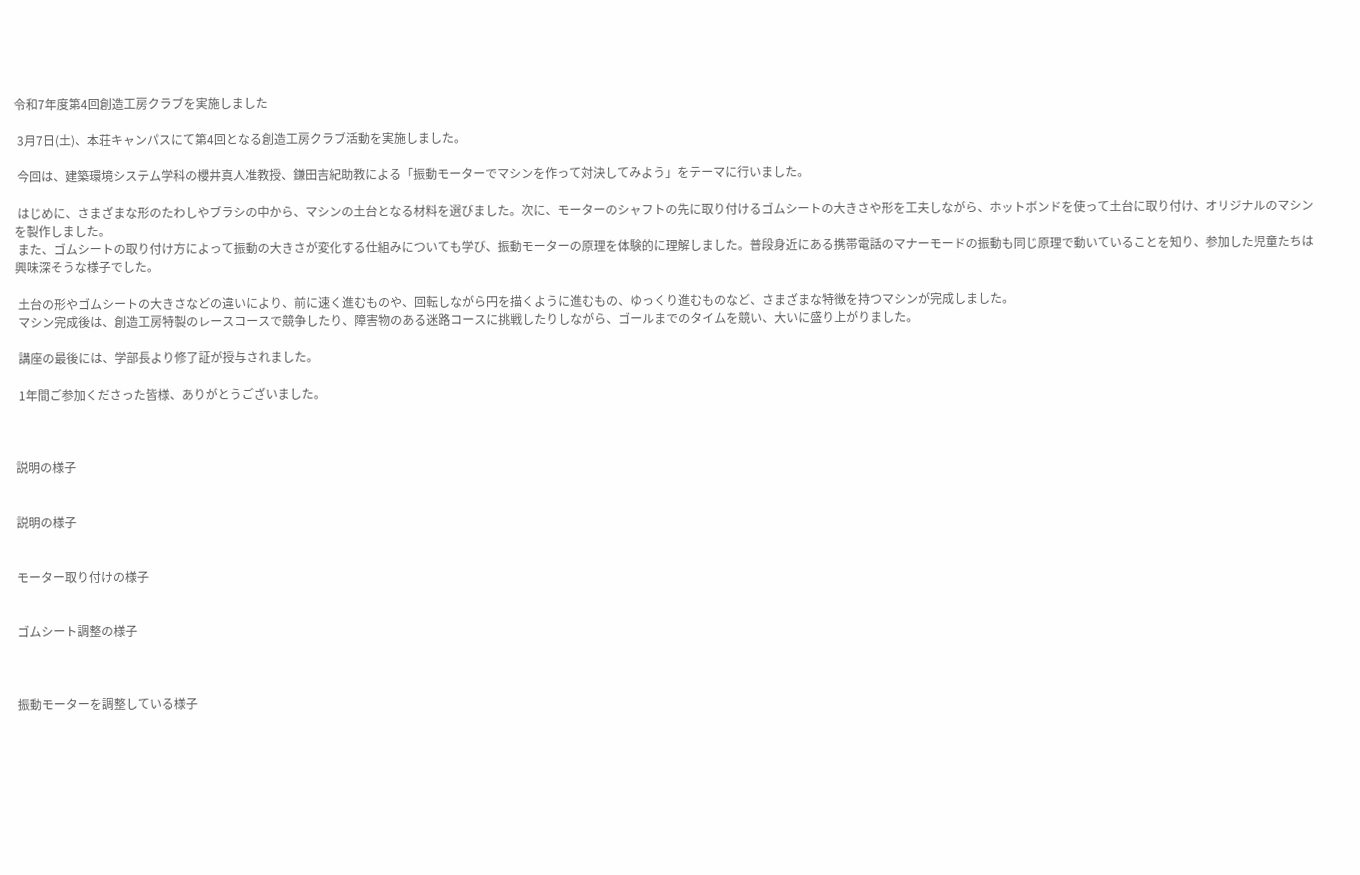令和7年度第4回創造工房クラブを実施しました

 3月7日(土)、本荘キャンパスにて第4回となる創造工房クラブ活動を実施しました。

 今回は、建築環境システム学科の櫻井真人准教授、鎌田吉紀助教による「振動モーターでマシンを作って対決してみよう」をテーマに行いました。

 はじめに、さまざまな形のたわしやブラシの中から、マシンの土台となる材料を選びました。次に、モーターのシャフトの先に取り付けるゴムシートの大きさや形を工夫しながら、ホットボンドを使って土台に取り付け、オリジナルのマシンを製作しました。
 また、ゴムシートの取り付け方によって振動の大きさが変化する仕組みについても学び、振動モーターの原理を体験的に理解しました。普段身近にある携帯電話のマナーモードの振動も同じ原理で動いていることを知り、参加した児童たちは興味深そうな様子でした。

 土台の形やゴムシートの大きさなどの違いにより、前に速く進むものや、回転しながら円を描くように進むもの、ゆっくり進むものなど、さまざまな特徴を持つマシンが完成しました。
 マシン完成後は、創造工房特製のレースコースで競争したり、障害物のある迷路コースに挑戦したりしながら、ゴールまでのタイムを競い、大いに盛り上がりました。

 講座の最後には、学部長より修了証が授与されました。

 1年間ご参加くださった皆様、ありがとうございました。



説明の様子


説明の様子


モーター取り付けの様子


ゴムシート調整の様子



振動モーターを調整している様子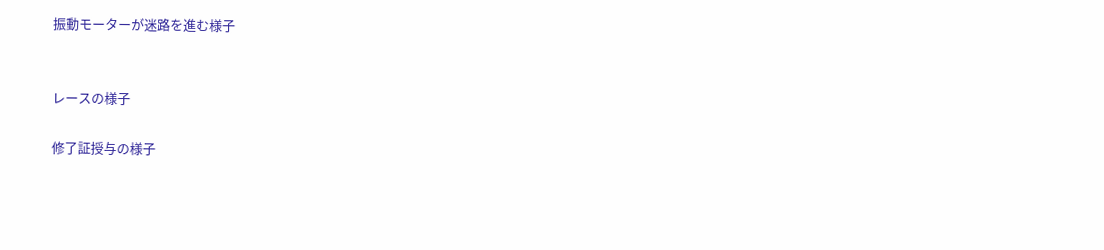振動モーターが迷路を進む様子


レースの様子

修了証授与の様子